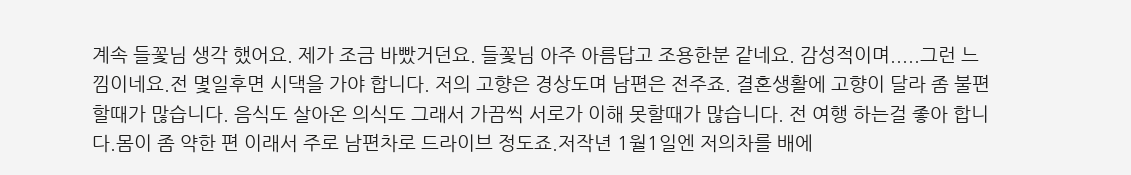계속 들꽃님 생각 했어요. 제가 조금 바빴거던요. 들꽃님 아주 아름답고 조용한분 같네요. 감성적이며.....그런 느낌이네요.전 몇일후면 시댁을 가야 합니다. 저의 고향은 경상도며 남편은 전주죠. 결혼생활에 고향이 달라 좀 불편할때가 많습니다. 음식도 살아온 의식도 그래서 가끔씩 서로가 이해 못할때가 많습니다. 전 여행 하는걸 좋아 합니다.몸이 좀 약한 편 이래서 주로 남편차로 드라이브 정도죠.저작년 1월1일엔 저의차를 배에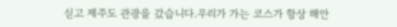싣고 제주도 관광을 갔습니다.우리가 가는 코스가 항상 해안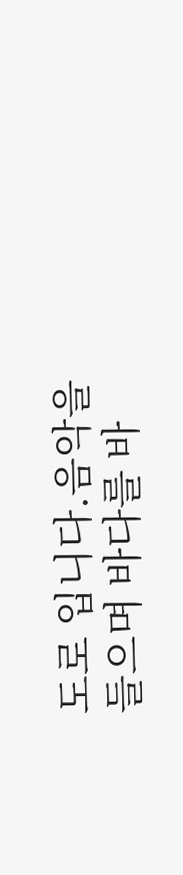도로 입니다.음악을 들으며 바다를 바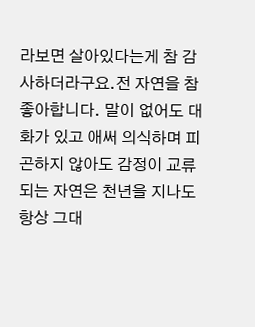라보면 살아있다는게 참 감사하더라구요.전 자연을 참 좋아합니다. 말이 없어도 대화가 있고 애써 의식하며 피곤하지 않아도 감정이 교류되는 자연은 천년을 지나도 항상 그대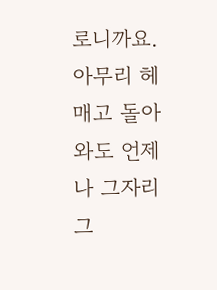로니까요. 아무리 헤매고 돌아와도 언제나 그자리 그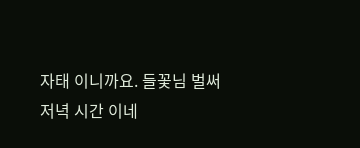자태 이니까요. 들꽃님 벌써 저녁 시간 이네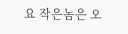요 작은놈은 오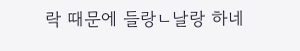락 때문에 들랑ㄴ날랑 하네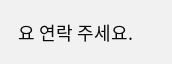요 연락 주세요.